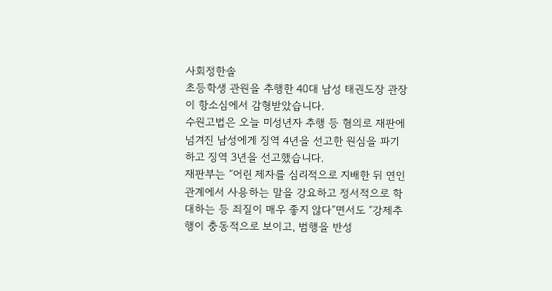사회정한솔
초등학생 관원을 추행한 40대 남성 태권도장 관장이 항소심에서 감형받았습니다.
수원고법은 오늘 미성년자 추행 등 혐의로 재판에 넘겨진 남성에게 징역 4년을 선고한 원심을 파기하고 징역 3년을 선고했습니다.
재판부는 ″어린 제자를 심리적으로 지배한 뒤 연인 관계에서 사용하는 말을 강요하고 정서적으로 학대하는 등 죄질이 매우 좋지 않다″면서도 ″강제추행이 충동적으로 보이고, 범행을 반성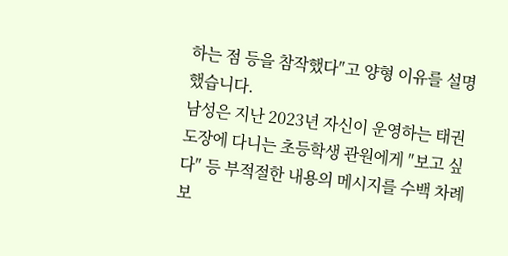하는 점 등을 참작했다″고 양형 이유를 설명했습니다.
남성은 지난 2023년 자신이 운영하는 태권도장에 다니는 초등학생 관원에게 ″보고 싶다″ 등 부적절한 내용의 메시지를 수백 차례 보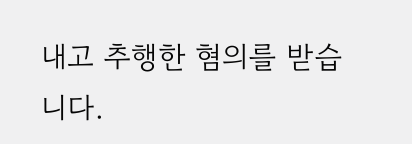내고 추행한 혐의를 받습니다.